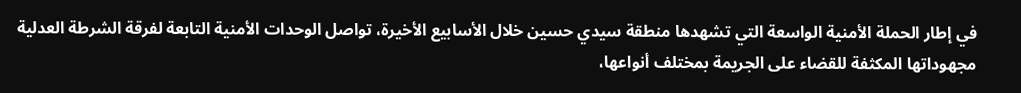في إطار الحملة الأمنية الواسعة التي تشهدها منطقة سيدي حسين خلال الأسابيع الأخيرة، تواصل الوحدات الأمنية التابعة لفرقة الشرطة العدلية مجهوداتها المكثفة للقضاء على الجريمة بمختلف أنواعها،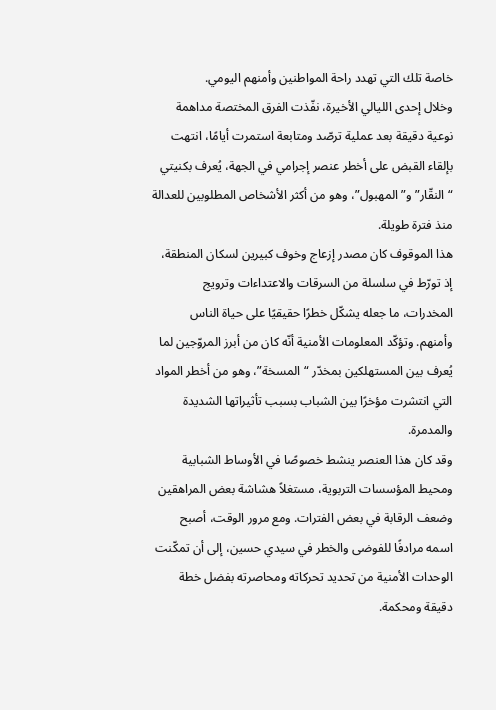خاصة تلك التي تهدد راحة المواطنين وأمنهم اليومي.
وخلال إحدى الليالي الأخيرة، نفّذت الفرق المختصة مداهمة نوعية دقيقة بعد عملية ترصّد ومتابعة استمرت أيامًا، انتهت بإلقاء القبض على أخطر عنصر إجرامي في الجهة، يُعرف بكنيتي “النقّار” و”المهبول”، وهو من أكثر الأشخاص المطلوبين للعدالة منذ فترة طويلة.
هذا الموقوف كان مصدر إزعاج وخوف كبيرين لسكان المنطقة، إذ تورّط في سلسلة من السرقات والاعتداءات وترويج المخدرات، ما جعله يشكّل خطرًا حقيقيًا على حياة الناس وأمنهم. وتؤكّد المعلومات الأمنية أنّه كان من أبرز المروّجين لما يُعرف بين المستهلكين بمخدّر “المسخة”، وهو من أخطر المواد التي انتشرت مؤخرًا بين الشباب بسبب تأثيراتها الشديدة والمدمرة.
وقد كان هذا العنصر ينشط خصوصًا في الأوساط الشبابية ومحيط المؤسسات التربوية، مستغلاً هشاشة بعض المراهقين وضعف الرقابة في بعض الفترات. ومع مرور الوقت، أصبح اسمه مرادفًا للفوضى والخطر في سيدي حسين، إلى أن تمكّنت الوحدات الأمنية من تحديد تحركاته ومحاصرته بفضل خطة دقيقة ومحكمة.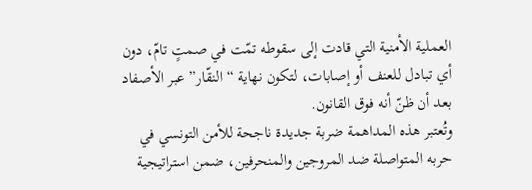العملية الأمنية التي قادت إلى سقوطه تمّت في صمتٍ تامّ، دون أي تبادل للعنف أو إصابات، لتكون نهاية “النقّار” عبر الأصفاد بعد أن ظنّ أنه فوق القانون.
وتُعتبر هذه المداهمة ضربة جديدة ناجحة للأمن التونسي في حربه المتواصلة ضد المروجين والمنحرفين، ضمن استراتيجية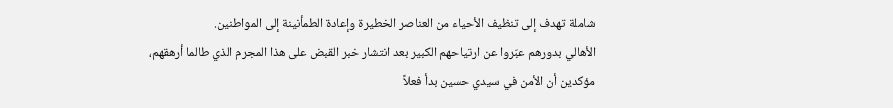شاملة تهدف إلى تنظيف الأحياء من العناصر الخطيرة وإعادة الطمأنينة إلى المواطنين.
الأهالي بدورهم عبّروا عن ارتياحهم الكبير بعد انتشار خبر القبض على هذا المجرم الذي طالما أرهقهم، مؤكدين أن الأمن في سيدي حسين بدأ فعلاً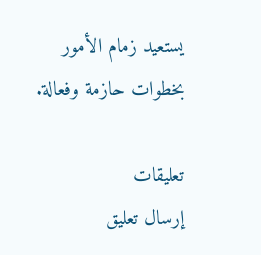يستعيد زمام الأمور بخطوات حازمة وفعالة.

تعليقات
إرسال تعليق